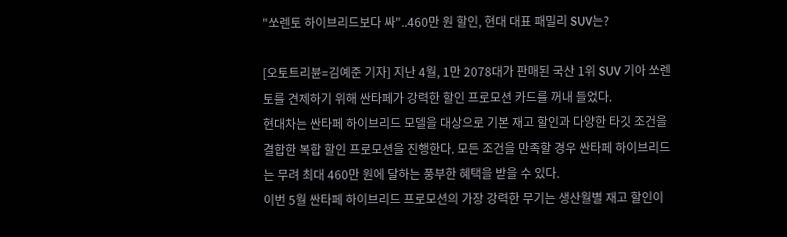"쏘렌토 하이브리드보다 싸"..460만 원 할인, 현대 대표 패밀리 SUV는?

[오토트리뷴=김예준 기자] 지난 4월, 1만 2078대가 판매된 국산 1위 SUV 기아 쏘렌토를 견제하기 위해 싼타페가 강력한 할인 프로모션 카드를 꺼내 들었다.
현대차는 싼타페 하이브리드 모델을 대상으로 기본 재고 할인과 다양한 타깃 조건을 결합한 복합 할인 프로모션을 진행한다. 모든 조건을 만족할 경우 싼타페 하이브리드는 무려 최대 460만 원에 달하는 풍부한 혜택을 받을 수 있다.
이번 5월 싼타페 하이브리드 프로모션의 가장 강력한 무기는 생산월별 재고 할인이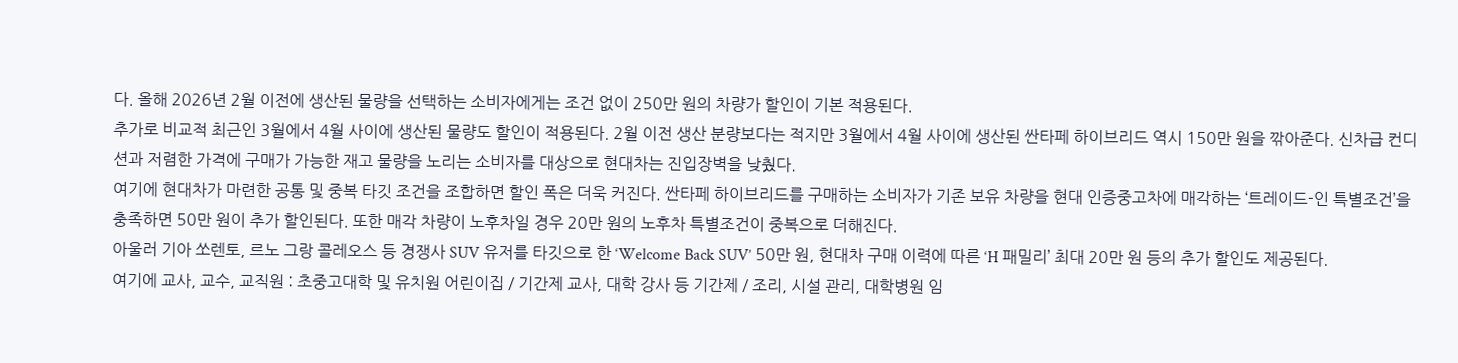다. 올해 2026년 2월 이전에 생산된 물량을 선택하는 소비자에게는 조건 없이 250만 원의 차량가 할인이 기본 적용된다.
추가로 비교적 최근인 3월에서 4월 사이에 생산된 물량도 할인이 적용된다. 2월 이전 생산 분량보다는 적지만 3월에서 4월 사이에 생산된 싼타페 하이브리드 역시 150만 원을 깎아준다. 신차급 컨디션과 저렴한 가격에 구매가 가능한 재고 물량을 노리는 소비자를 대상으로 현대차는 진입장벽을 낮췄다.
여기에 현대차가 마련한 공통 및 중복 타깃 조건을 조합하면 할인 폭은 더욱 커진다. 싼타페 하이브리드를 구매하는 소비자가 기존 보유 차량을 현대 인증중고차에 매각하는 ‘트레이드-인 특별조건’을 충족하면 50만 원이 추가 할인된다. 또한 매각 차량이 노후차일 경우 20만 원의 노후차 특별조건이 중복으로 더해진다.
아울러 기아 쏘렌토, 르노 그랑 콜레오스 등 경쟁사 SUV 유저를 타깃으로 한 ‘Welcome Back SUV’ 50만 원, 현대차 구매 이력에 따른 ‘H 패밀리’ 최대 20만 원 등의 추가 할인도 제공된다.
여기에 교사, 교수, 교직원 : 초중고대학 및 유치원 어린이집 / 기간제 교사, 대학 강사 등 기간제 / 조리, 시설 관리, 대학병원 임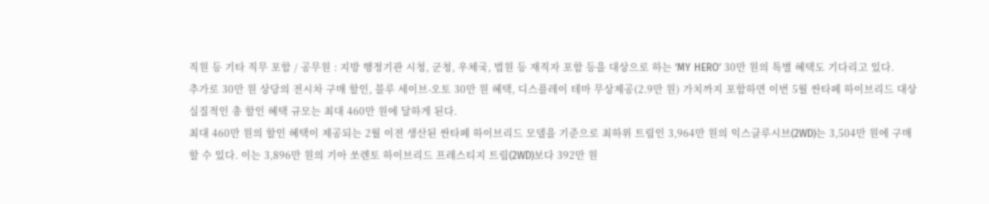직원 등 기타 직무 포함 / 공무원 : 지방 행정기관 시청, 군청, 우체국, 법원 등 재직자 포함 등을 대상으로 하는 ‘MY HERO’ 30만 원의 특별 혜택도 기다리고 있다.
추가로 30만 원 상당의 전시차 구매 할인, 블루 세이브-오토 30만 원 혜택, 디스플레이 테마 무상제공(2.9만 원) 가치까지 포함하면 이번 5월 싼타페 하이브리드 대상 실질적인 총 할인 혜택 규모는 최대 460만 원에 달하게 된다.
최대 460만 원의 할인 혜택이 제공되는 2월 이전 생산된 싼타페 하이브리드 모델을 기준으로 최하위 트림인 3,964만 원의 익스클루시브(2WD)는 3,504만 원에 구매할 수 있다. 이는 3,896만 원의 기아 쏘렌토 하이브리드 프레스티지 트림(2WD)보다 392만 원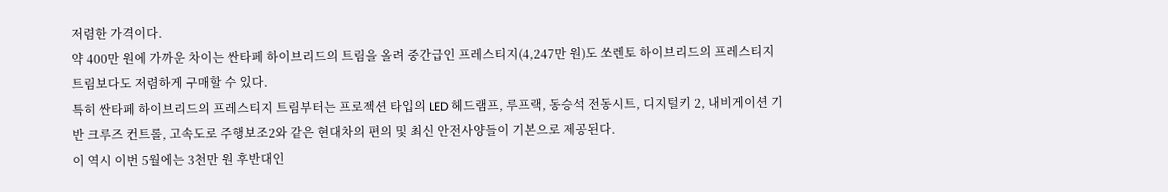저렴한 가격이다.
약 400만 원에 가까운 차이는 싼타페 하이브리드의 트림을 올려 중간급인 프레스티지(4,247만 원)도 쏘렌토 하이브리드의 프레스티지 트림보다도 저렴하게 구매할 수 있다.
특히 싼타페 하이브리드의 프레스티지 트림부터는 프로젝션 타입의 LED 헤드램프, 루프랙, 동승석 전동시트, 디지털키 2, 내비게이션 기반 크루즈 컨트롤, 고속도로 주행보조2와 같은 현대차의 편의 및 최신 안전사양들이 기본으로 제공된다.
이 역시 이번 5월에는 3천만 원 후반대인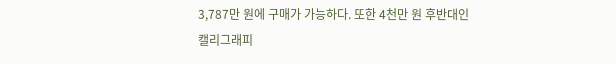3,787만 원에 구매가 가능하다. 또한 4천만 원 후반대인 캘리그래피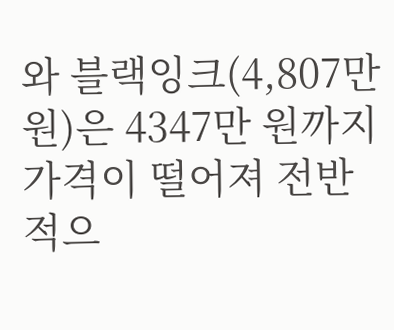와 블랙잉크(4,807만 원)은 4347만 원까지 가격이 떨어져 전반적으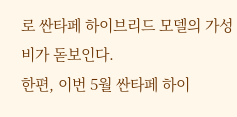로 싼타페 하이브리드 모델의 가성비가 돋보인다.
한편, 이번 5월 싼타페 하이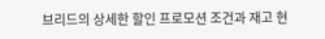브리드의 상세한 할인 프로모션 조건과 재고 현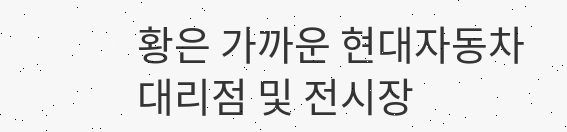황은 가까운 현대자동차 대리점 및 전시장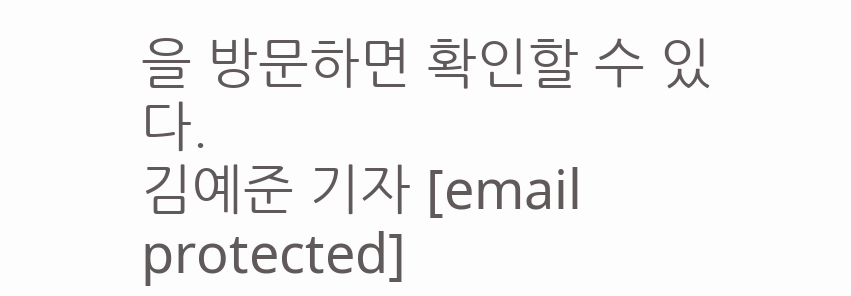을 방문하면 확인할 수 있다.
김예준 기자 [email protected]